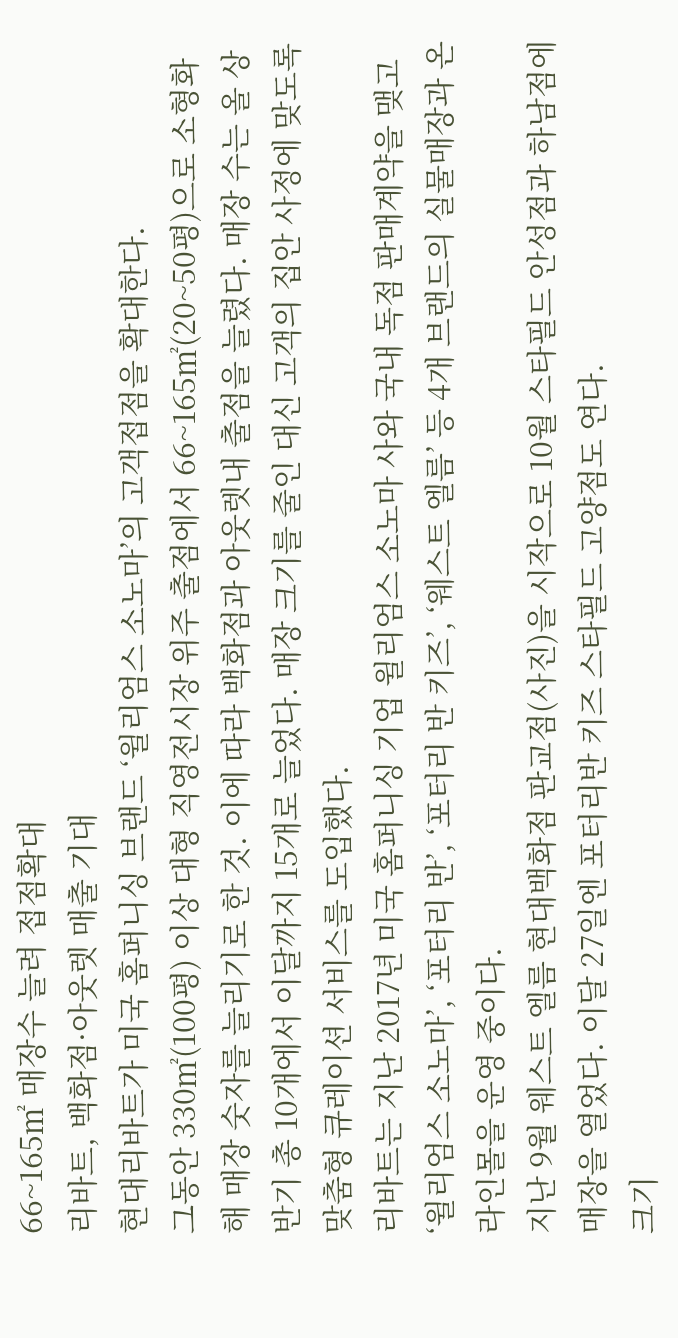66~165㎡ 매장수 늘려 접점확대
리바트, 백화점·아웃렛 매출 기대
현대리바트가 미국 홈퍼니싱 브랜드 ‘윌리엄스 소노마’의 고객접점을 확대한다.
그동안 330㎡(100평) 이상 대형 직영전시장 위주 출점에서 66~165㎡(20~50평)으로 소형화해 매장 숫자를 늘리기로 한 것. 이에 따라 백화점과 아웃렛내 출점을 늘렸다. 매장 수는 올 상반기 총 10개에서 이달까지 15개로 늘었다. 매장 크기를 줄인 대신 고객의 집안 사정에 맞도록 맞춤형 큐레이션 서비스를 도입했다.
리바트는 지난 2017년 미국 홈퍼니싱 기업 윌리엄스 소노마 사와 국내 독점 판매계약을 맺고 ‘윌리엄스 소노마’, ‘포터리 반’, ‘포터리 반 키즈’, ‘웨스트 엘름’ 등 4개 브랜드의 실물매장과 온라인몰을 운영 중이다.
지난 9월 웨스트 엘름 현대백화점 판교점(사진)을 시작으로 10월 스타필드 안성점과 하남점에 매장을 열었다. 이달 27일엔 포터리반 키즈 스타필드 고양점도 연다.
크기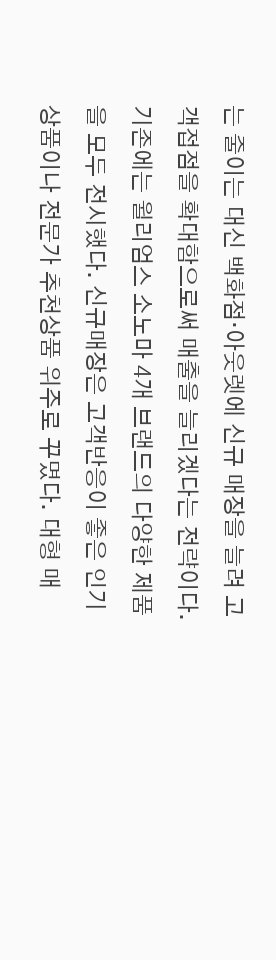는 줄이는 대신 백화점·아웃렛에 신규 매장을 늘려 고객접점을 확대함으로써 매출을 늘리겠다는 전략이다. 기존에는 윌리엄스 소노마 4개 브랜드의 다양한 제품을 모두 전시했다. 신규매장은 고객반응이 좋은 인기상품이나 전문가 추천상품 위주로 꾸몄다. 대형 매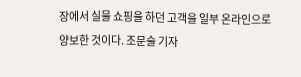장에서 실물 쇼핑을 하던 고객을 일부 온라인으로 양보한 것이다. 조문술 기자